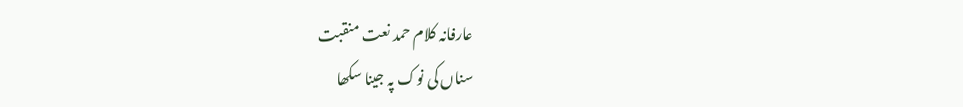عارفانہ کلام حمد نعت منقبت
سناں کی نوک پہ جینا سکھا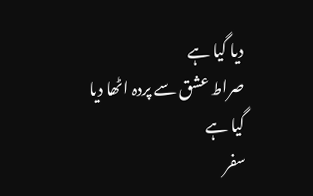دیا گیا ہے
صراط عشق سے پردہ اٹھا دیا گیا ہے
سفر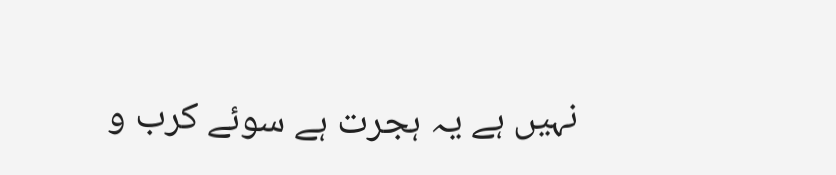نہیں ہے یہ ہجرت ہے سوئے کرب و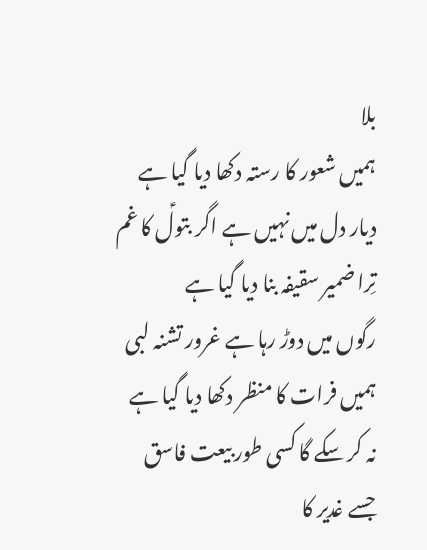بلا
ہمیں شعور کا رستہ دکھا دیا گیا ہے
دیار دل میں نہیں ہے اگر بتولؑ کا غم
تِرا ضمیر سقیفہ بنا دیا گیا ہے
رگوں میں دوڑ رہا ہے غرور تشنہ لبی
ہمیں فرات کا منظر دکھا دیا گیا ہے
نہ کر سکے گا کسی طور بیعت فاسق
جسے غدیر کا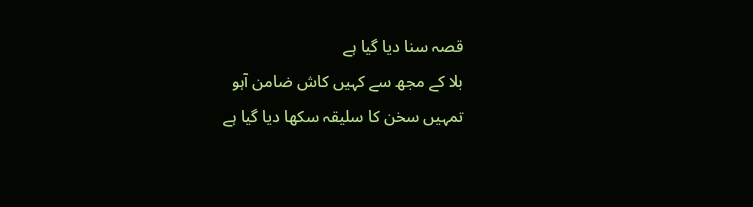قصہ سنا دیا گیا ہے
بلا کے مجھ سے کہیں کاش ضامن آہو
تمہیں سخن کا سلیقہ سکھا دیا گیا ہے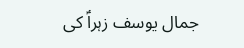جمال یوسف زہراؑ کی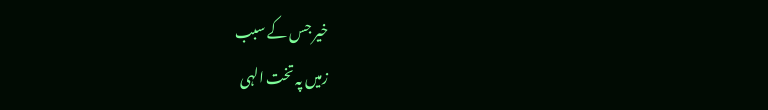خیر جس کے سبب
زمیں پہ تخت الہی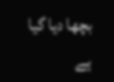بچھا دیا گیا ہے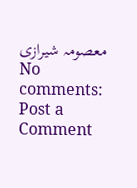معصومہ شیرازی
No comments:
Post a Comment